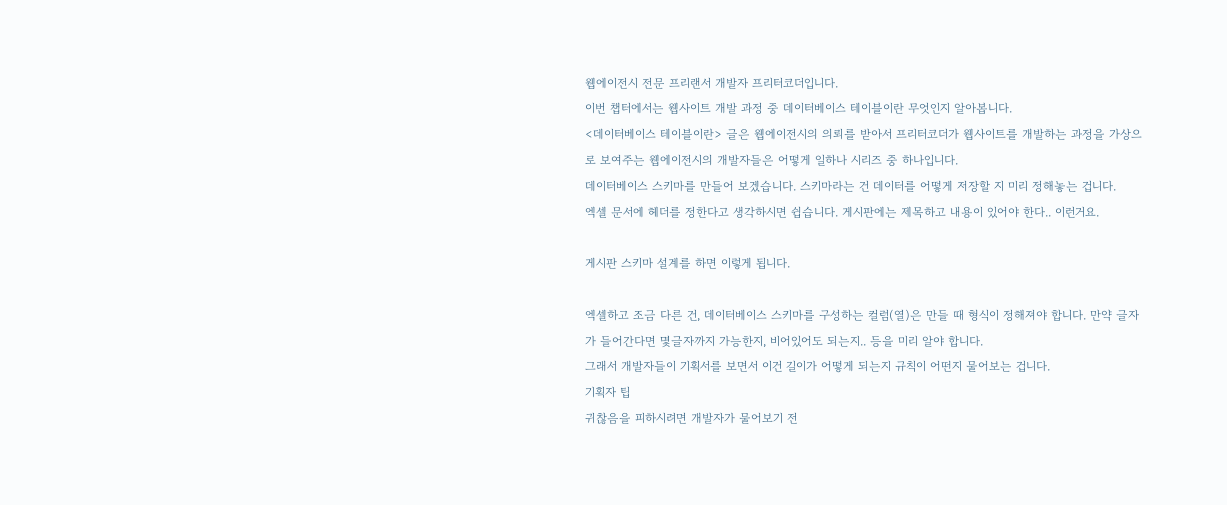웹에이전시 전문 프리랜서 개발자 프리터코더입니다.
이번 챕터에서는 웹사이트 개발 과정 중 데이터베이스 테이블이란 무엇인지 알아봅니다.
<데이터베이스 테이블이란> 글은 웹에이전시의 의뢰를 받아서 프리터코더가 웹사이트를 개발하는 과정을 가상으로 보여주는 웹에이전시의 개발자들은 어떻게 일하나 시리즈 중 하나입니다.
데이터베이스 스키마를 만들어 보겠습니다. 스키마라는 건 데이터를 어떻게 저장할 지 미리 정해놓는 겁니다.
엑셀 문서에 헤더를 정한다고 생각하시면 쉽습니다. 게시판에는 제목하고 내용이 있어야 한다.. 이런거요.

게시판 스키마 설계를 하면 이렇게 됩니다.

엑셀하고 조금 다른 건, 데이터베이스 스키마를 구성하는 컬럼(열)은 만들 때 형식이 정해져야 합니다. 만약 글자가 들어간다면 몇글자까지 가능한지, 비어있어도 되는지.. 등을 미리 알야 합니다.
그래서 개발자들이 기획서를 보면서 이건 길이가 어떻게 되는지 규칙이 어떤지 물어보는 겁니다.
기획자 팁
귀찮음을 피하시려면 개발자가 물어보기 전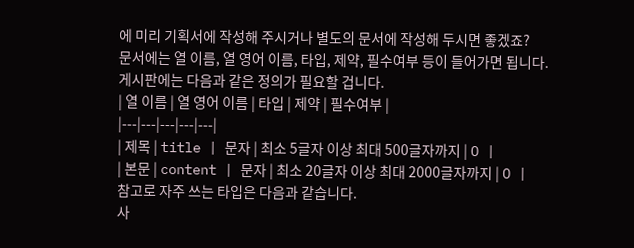에 미리 기획서에 작성해 주시거나 별도의 문서에 작성해 두시면 좋겠죠?
문서에는 열 이름, 열 영어 이름, 타입, 제약, 필수여부 등이 들어가면 됩니다.
게시판에는 다음과 같은 정의가 필요할 겁니다.
| 열 이름 | 열 영어 이름 | 타입 | 제약 | 필수여부 |
|---|---|---|---|---|
| 제목 | title | 문자 | 최소 5글자 이상 최대 500글자까지 | O |
| 본문 | content | 문자 | 최소 20글자 이상 최대 2000글자까지 | O |
참고로 자주 쓰는 타입은 다음과 같습니다.
사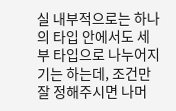실 내부적으로는 하나의 타입 안에서도 세부 타입으로 나누어지기는 하는데, 조건만 잘 정해주시면 나머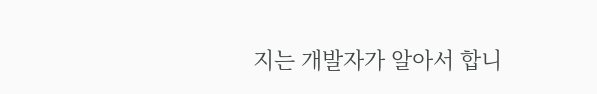지는 개발자가 알아서 합니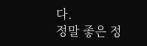다.
정말 좋은 정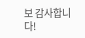보 감사합니다!